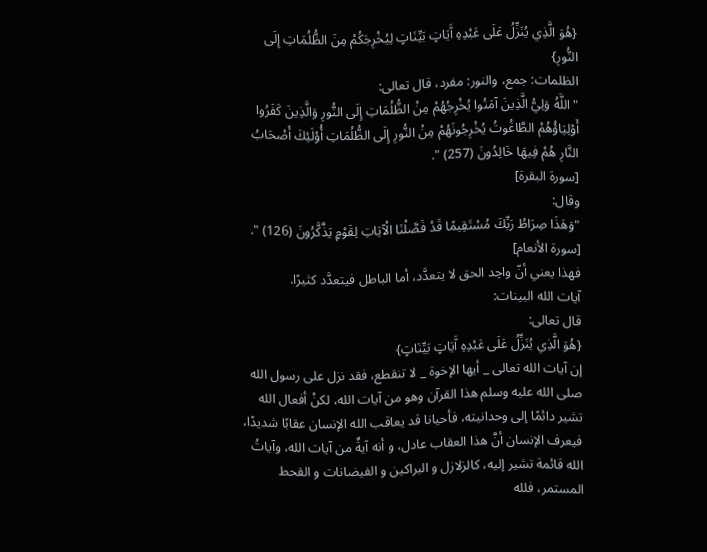{هُوَ الَّذِي يُنَزِّلُ عَلَى عَبْدِهِ آَيَاتٍ بَيِّنَاتٍ لِيُخْرِجَكُمْ مِنَ الظُّلُمَاتِ إِلَى النُّورِ}
الظلمات: جمع، والنور: مفرد، قال تعالى:
"اللَّهُ وَلِيُّ الَّذِينَ آمَنُوا يُخْرِجُهُمْ مِنْ الظُّلُمَاتِ إِلَى النُّورِ وَالَّذِينَ كَفَرُوا أَوْلِيَاؤُهُمْ الطَّاغُوتُ يُخْرِجُونَهُمْ مِنْ النُّورِ إِلَى الظُّلُمَاتِ أُوْلَئِكَ أَصْحَابُ النَّارِ هُمْ فِيهَا خَالِدُونَ (257) ".
[سورة البقرة]
وقال:
"وَهَذَا صِرَاطُ رَبِّكَ مُسْتَقِيمًا قَدْ فَصَّلْنَا الْآيَاتِ لِقَوْمٍ يَذَّكَّرُونَ (126) ".
[سورة الأنعام]
فهذا يعني أنّ واحِد الحق لا يتعدَّد، أما الباطل فيتعدَّد كثيرًا.
آيات الله البينات:
قال تعالى:
{هُوَ الَّذِي يُنَزِّلُ عَلَى عَبْدِهِ آَيَاتٍ بَيِّنَاتٍ}
إن آيات الله تعالى _ أيها الإخوة _ لا تنقطع، فقد نزل على رسول الله صلى الله عليه وسلم هذا القرآن وهو من آيات الله، لكنْ أفعال الله تشير دائمًا إلى وحدانيته، فأحيانا قد يعاقب الله الإنسان عقابًا شديدًا، فيعرف الإنسان أنَّ هذا العقاب عادل، و أنه آيةٌ من آيات الله، وآياتُ الله قائمة تشير إليه، كالزلازل و البراكين و الفيضانات و القحط المستمر، فلله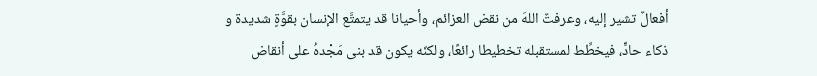أفعالٌ تشير إليه، وعرفتٌ اللهَ من نقض العزائم، وأحيانا قد يتمتَّع الإنسان بقوَّةٍ شديدة و ذكاء حادٍّ، فيخطِّط لمستقبله تخطيطا رائعًا، ولكنّه يكون قد بنى مَجْدهُ على أنقاض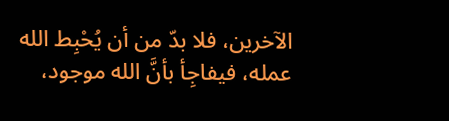الآخرين، فلا بدّ من أن يُحْبِط الله عمله، فيفاجِأ بأنَّ الله موجود،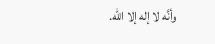وأنَّه لا إله إلا الله.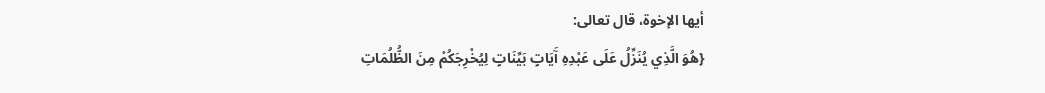أيها الإخوة، قال تعالى:
{هُوَ الَّذِي يُنَزِّلُ عَلَى عَبْدِهِ آَيَاتٍ بَيِّنَاتٍ لِيُخْرِجَكُمْ مِنَ الظُّلُمَاتِ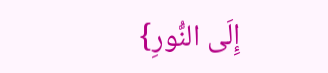إِلَى النُّورِ}